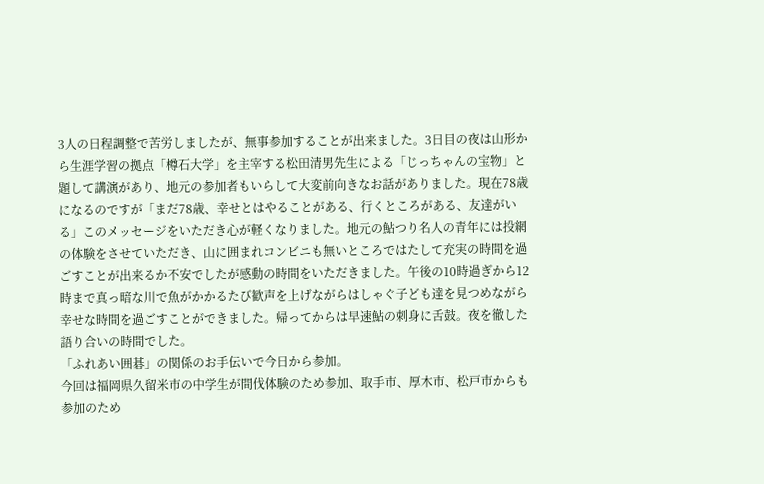3人の日程調整で苦労しましたが、無事参加することが出来ました。3日目の夜は山形から生涯学習の拠点「樽石大学」を主宰する松田清男先生による「じっちゃんの宝物」と題して講演があり、地元の参加者もいらして大変前向きなお話がありました。現在78歳になるのですが「まだ78歳、幸せとはやることがある、行くところがある、友達がいる」このメッセージをいただき心が軽くなりました。地元の鮎つり名人の青年には投網の体験をさせていただき、山に囲まれコンビニも無いところではたして充実の時間を過ごすことが出来るか不安でしたが感動の時間をいただきました。午後の10時過ぎから12時まで真っ暗な川で魚がかかるたび歓声を上げながらはしゃぐ子ども達を見つめながら幸せな時間を過ごすことができました。帰ってからは早速鮎の刺身に舌鼓。夜を徹した語り合いの時間でした。
「ふれあい囲碁」の関係のお手伝いで今日から参加。
今回は福岡県久留米市の中学生が間伐体験のため参加、取手市、厚木市、松戸市からも参加のため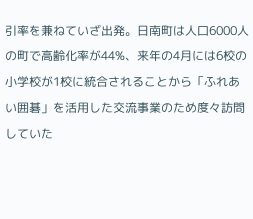引率を兼ねていざ出発。日南町は人口6000人の町で高齢化率が44%、来年の4月には6校の小学校が1校に統合されることから「ふれあい囲碁」を活用した交流事業のため度々訪問していた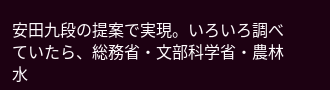安田九段の提案で実現。いろいろ調べていたら、総務省・文部科学省・農林水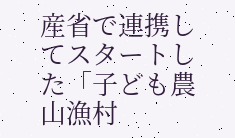産省で連携してスタートした「子ども農山漁村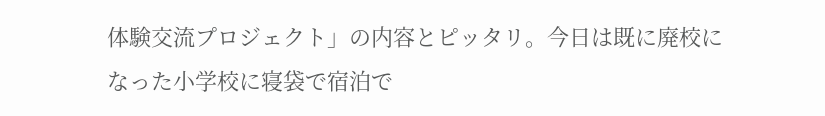体験交流プロジェクト」の内容とピッタリ。今日は既に廃校になった小学校に寝袋で宿泊で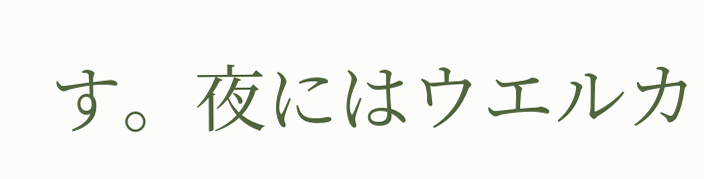す。夜にはウエルカ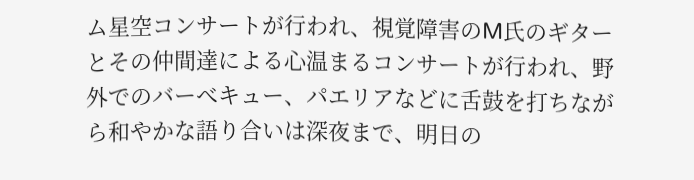ム星空コンサートが行われ、視覚障害のM氏のギターとその仲間達による心温まるコンサートが行われ、野外でのバーべキュー、パエリアなどに舌鼓を打ちながら和やかな語り合いは深夜まで、明日の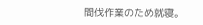間伐作業のため就寝。